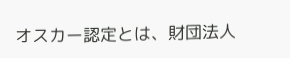オスカー認定とは、財団法人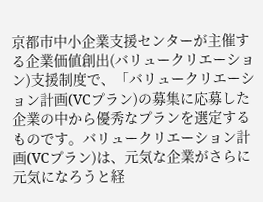京都市中小企業支援センターが主催する企業価値創出(バリュークリエーション)支援制度で、「バリュークリエーション計画(VCプラン)の募集に応募した企業の中から優秀なプランを選定するものです。バリュークリエーション計画(VCプラン)は、元気な企業がさらに元気になろうと経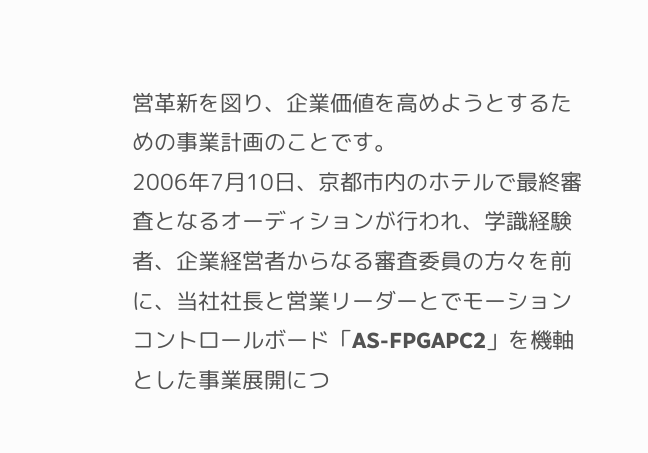営革新を図り、企業価値を高めようとするための事業計画のことです。
2006年7月10日、京都市内のホテルで最終審査となるオーディションが行われ、学識経験者、企業経営者からなる審査委員の方々を前に、当社社長と営業リーダーとでモーションコントロールボード「AS-FPGAPC2」を機軸とした事業展開につ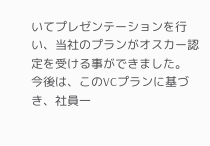いてプレゼンテーションを行い、当社のプランがオスカー認定を受ける事ができました。
今後は、このVCプランに基づき、社員一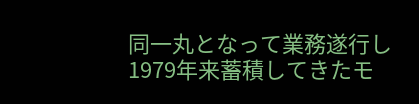同一丸となって業務遂行し1979年来蓄積してきたモ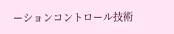ーションコントロール技術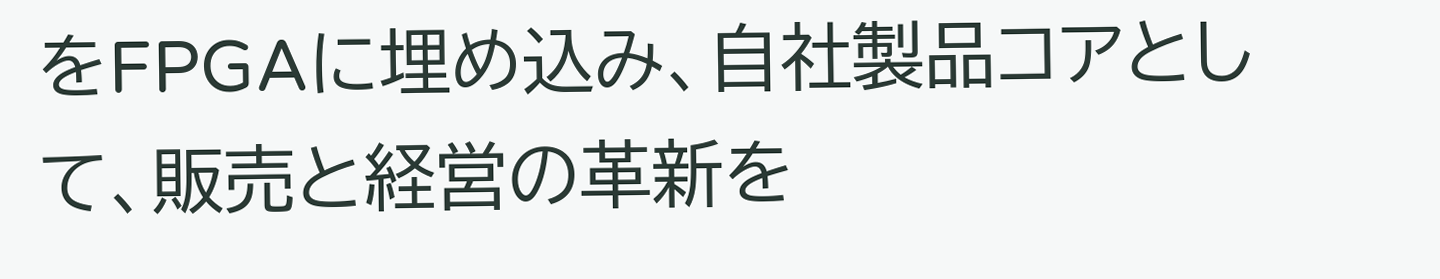をFPGAに埋め込み、自社製品コアとして、販売と経営の革新を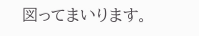図ってまいります。